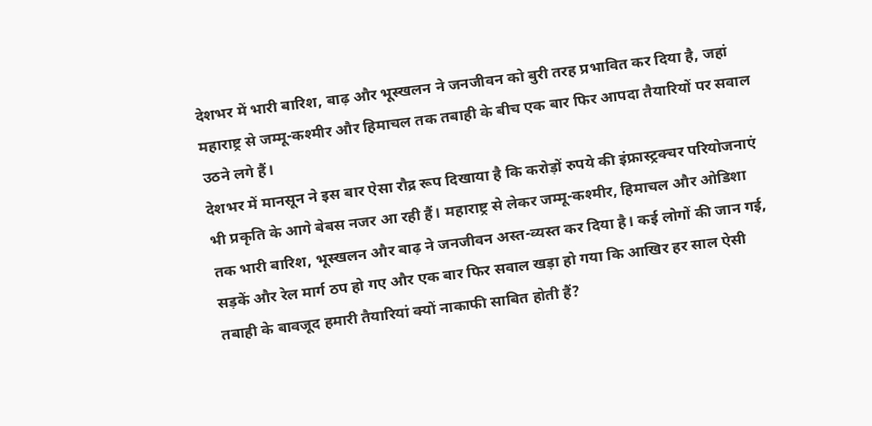देशभर में भारी बारिश, बाढ़ और भूस्खलन ने जनजीवन को बुरी तरह प्रभावित कर दिया है, जहां महाराष्ट्र से जम्मू-कश्मीर और हिमाचल तक तबाही के बीच एक बार फिर आपदा तैयारियों पर सवाल उठने लगे हैं।
देशभर में मानसून ने इस बार ऐसा रौद्र रूप दिखाया है कि करोड़ों रुपये की इंफ्रास्ट्रक्चर परियोजनाएं भी प्रकृति के आगे बेबस नजर आ रही हैं। महाराष्ट्र से लेकर जम्मू-कश्मीर, हिमाचल और ओडिशा तक भारी बारिश, भूस्खलन और बाढ़ ने जनजीवन अस्त-व्यस्त कर दिया है। कई लोगों की जान गई, सड़कें और रेल मार्ग ठप हो गए और एक बार फिर सवाल खड़ा हो गया कि आखिर हर साल ऐसी तबाही के बावजूद हमारी तैयारियां क्यों नाकाफी साबित होती हैं?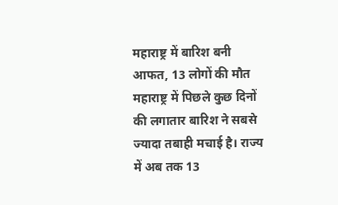महाराष्ट्र में बारिश बनी आफत, 13 लोगों की मौत
महाराष्ट्र में पिछले कुछ दिनों की लगातार बारिश ने सबसे ज्यादा तबाही मचाई है। राज्य में अब तक 13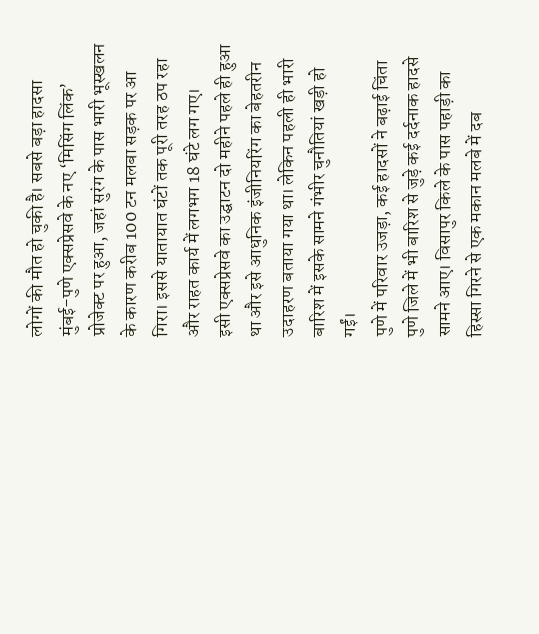लोगों की मौत हो चुकी है। सबसे बड़ा हादसा मुंबई-पुणे एक्सप्रेसवे के नए ‘मिसिंग लिंक’ प्रोजेक्ट पर हुआ, जहां सुरंग के पास भारी भूस्खलन के कारण करीब 100 टन मलबा सड़क पर आ गिरा। इससे यातायात घंटों तक पूरी तरह ठप रहा और राहत कार्य में लगभग 18 घंटे लग गए।
इसी एक्सप्रेसवे का उद्घाटन दो महीने पहले ही हुआ था और इसे आधुनिक इंजीनियरिंग का बेहतरीन उदाहरण बताया गया था। लेकिन पहली ही भारी बारिश में इसके सामने गंभीर चुनौतियां खड़ी हो गईं।
पुणे में परिवार उजड़ा, कई हादसों ने बढ़ाई चिंता
पुणे जिले में भी बारिश से जुड़े कई दर्दनाक हादसे सामने आए। विसापुर किले के पास पहाड़ी का हिस्सा गिरने से एक मकान मलबे में दब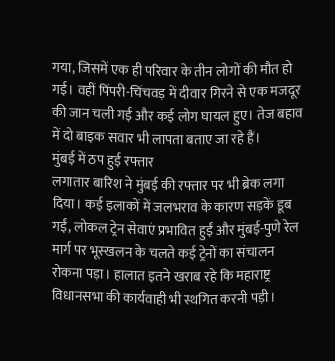गया, जिसमें एक ही परिवार के तीन लोगों की मौत हो गई। वहीं पिंपरी-चिंचवड़ में दीवार गिरने से एक मजदूर की जान चली गई और कई लोग घायल हुए। तेज बहाव में दो बाइक सवार भी लापता बताए जा रहे हैं।
मुंबई में ठप हुई रफ्तार
लगातार बारिश ने मुंबई की रफ्तार पर भी ब्रेक लगा दिया। कई इलाकों में जलभराव के कारण सड़कें डूब गईं, लोकल ट्रेन सेवाएं प्रभावित हुईं और मुंबई-पुणे रेल मार्ग पर भूस्खलन के चलते कई ट्रेनों का संचालन रोकना पड़ा। हालात इतने खराब रहे कि महाराष्ट्र विधानसभा की कार्यवाही भी स्थगित करनी पड़ी।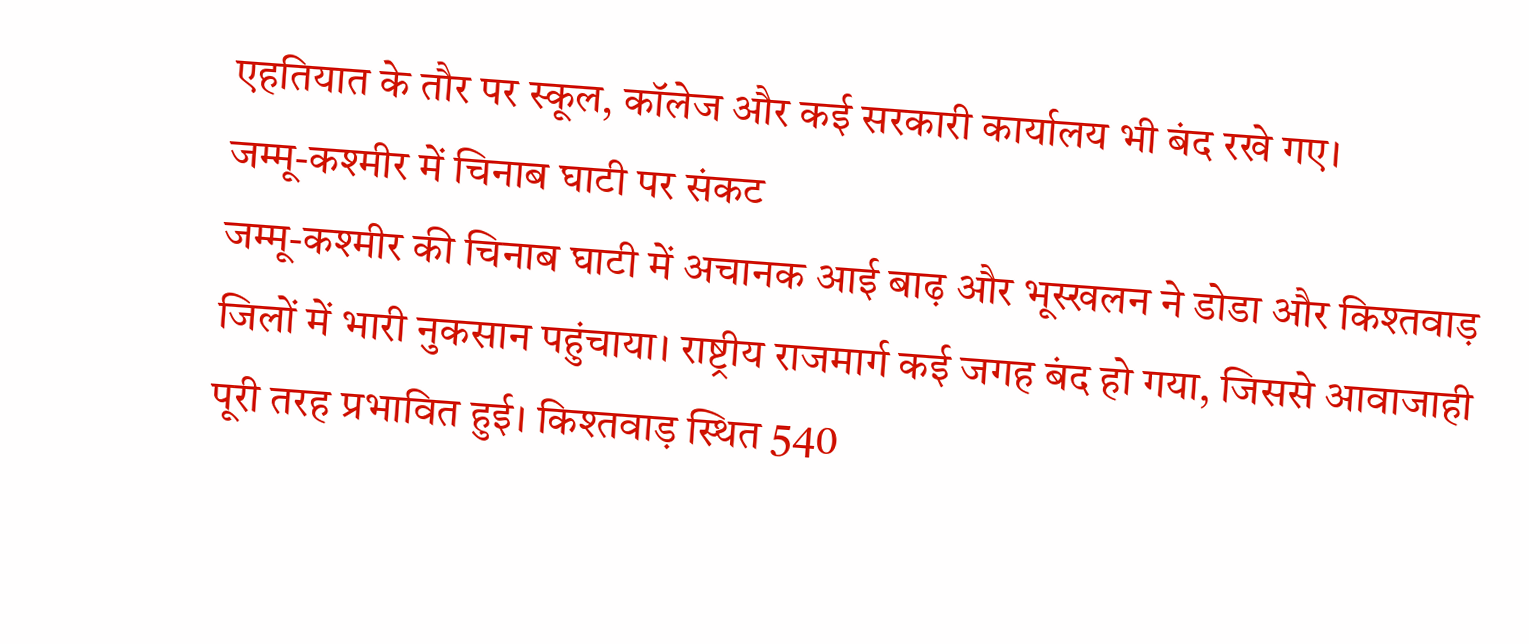एहतियात के तौर पर स्कूल, कॉलेज और कई सरकारी कार्यालय भी बंद रखे गए।
जम्मू-कश्मीर में चिनाब घाटी पर संकट
जम्मू-कश्मीर की चिनाब घाटी में अचानक आई बाढ़ और भूस्खलन ने डोडा और किश्तवाड़ जिलों में भारी नुकसान पहुंचाया। राष्ट्रीय राजमार्ग कई जगह बंद हो गया, जिससे आवाजाही पूरी तरह प्रभावित हुई। किश्तवाड़ स्थित 540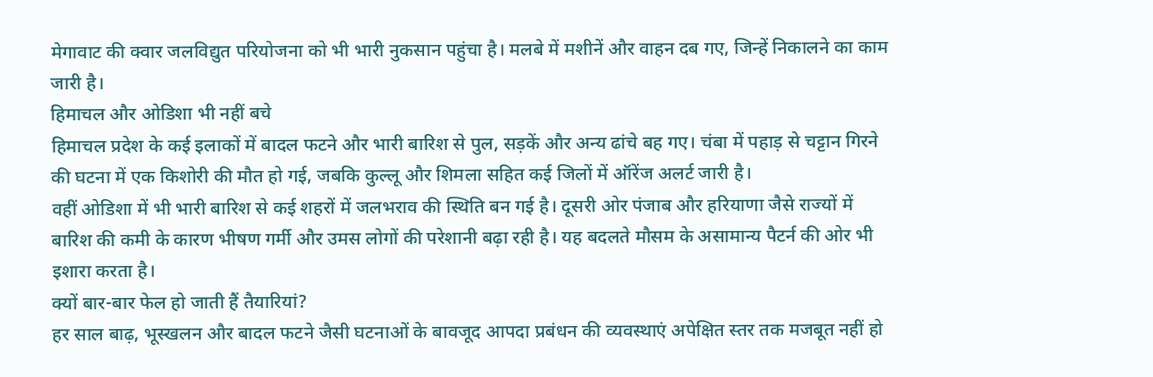मेगावाट की क्वार जलविद्युत परियोजना को भी भारी नुकसान पहुंचा है। मलबे में मशीनें और वाहन दब गए, जिन्हें निकालने का काम जारी है।
हिमाचल और ओडिशा भी नहीं बचे
हिमाचल प्रदेश के कई इलाकों में बादल फटने और भारी बारिश से पुल, सड़कें और अन्य ढांचे बह गए। चंबा में पहाड़ से चट्टान गिरने की घटना में एक किशोरी की मौत हो गई, जबकि कुल्लू और शिमला सहित कई जिलों में ऑरेंज अलर्ट जारी है।
वहीं ओडिशा में भी भारी बारिश से कई शहरों में जलभराव की स्थिति बन गई है। दूसरी ओर पंजाब और हरियाणा जैसे राज्यों में बारिश की कमी के कारण भीषण गर्मी और उमस लोगों की परेशानी बढ़ा रही है। यह बदलते मौसम के असामान्य पैटर्न की ओर भी इशारा करता है।
क्यों बार-बार फेल हो जाती हैं तैयारियां?
हर साल बाढ़, भूस्खलन और बादल फटने जैसी घटनाओं के बावजूद आपदा प्रबंधन की व्यवस्थाएं अपेक्षित स्तर तक मजबूत नहीं हो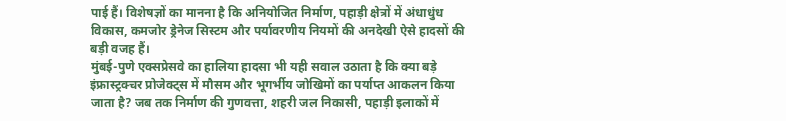पाई हैं। विशेषज्ञों का मानना है कि अनियोजित निर्माण, पहाड़ी क्षेत्रों में अंधाधुंध विकास, कमजोर ड्रेनेज सिस्टम और पर्यावरणीय नियमों की अनदेखी ऐसे हादसों की बड़ी वजह हैं।
मुंबई-पुणे एक्सप्रेसवे का हालिया हादसा भी यही सवाल उठाता है कि क्या बड़े इंफ्रास्ट्रक्चर प्रोजेक्ट्स में मौसम और भूगर्भीय जोखिमों का पर्याप्त आकलन किया जाता है? जब तक निर्माण की गुणवत्ता, शहरी जल निकासी, पहाड़ी इलाकों में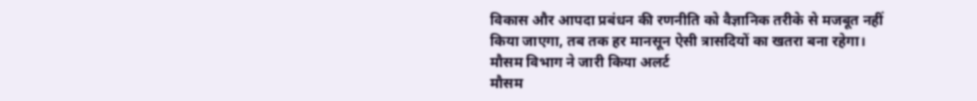विकास और आपदा प्रबंधन की रणनीति को वैज्ञानिक तरीके से मजबूत नहीं किया जाएगा, तब तक हर मानसून ऐसी त्रासदियों का खतरा बना रहेगा।
मौसम विभाग ने जारी किया अलर्ट
मौसम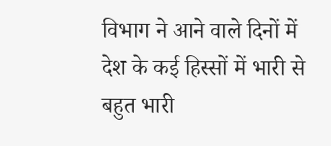विभाग ने आने वाले दिनों में देश के कई हिस्सों में भारी से बहुत भारी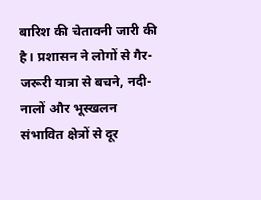बारिश की चेतावनी जारी की है। प्रशासन ने लोगों से गैर-जरूरी यात्रा से बचने, नदी-नालों और भूस्खलन संभावित क्षेत्रों से दूर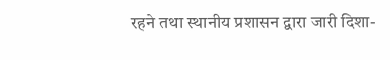रहने तथा स्थानीय प्रशासन द्वारा जारी दिशा-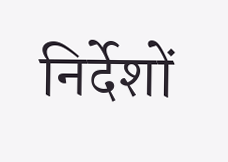निर्देशों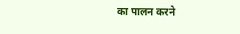का पालन करने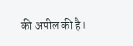की अपील की है।